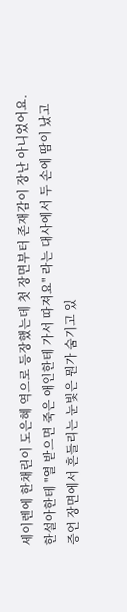세이렌에 한채린이 도은혜 역으로 등장했는데 첫 장면부터 존재감이 장난 아니었어요. 한설아한테 "열 받으면 죽은 애인한테 가서 따져요" 라는 대사에서 두 손에 땀이 났고 증언 장면에서 흔들리는 눈빛은 뭔가 숨기고 있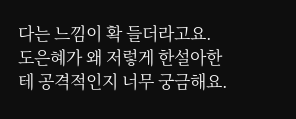다는 느낌이 확 들더라고요. 도은혜가 왜 저렇게 한설아한테 공격적인지 너무 궁금해요.